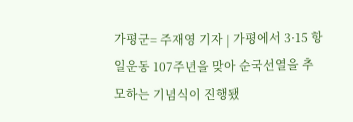가평군= 주재영 기자 | 가평에서 3·15 항일운동 107주년을 맞아 순국선열을 추모하는 기념식이 진행됐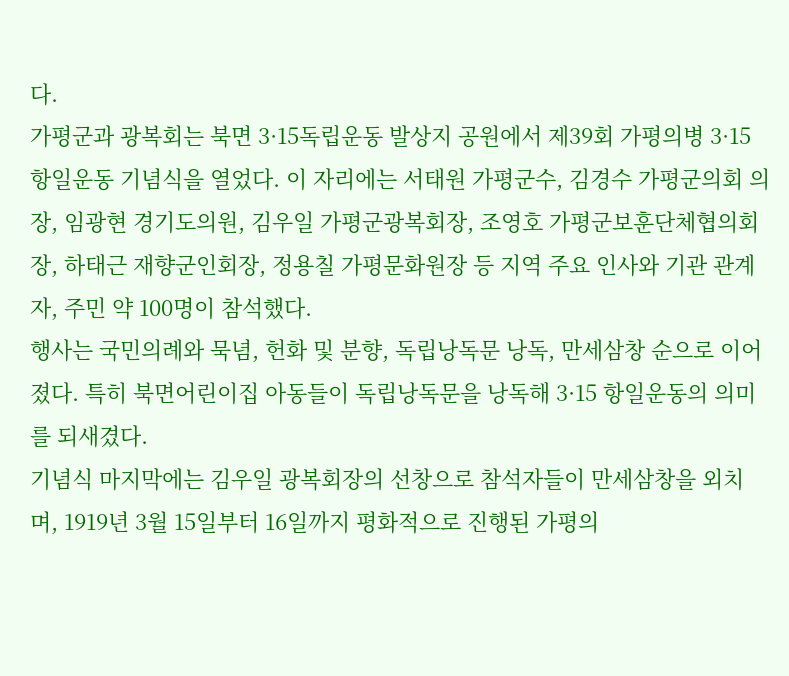다.
가평군과 광복회는 북면 3·15독립운동 발상지 공원에서 제39회 가평의병 3·15 항일운동 기념식을 열었다. 이 자리에는 서태원 가평군수, 김경수 가평군의회 의장, 임광현 경기도의원, 김우일 가평군광복회장, 조영호 가평군보훈단체협의회장, 하태근 재향군인회장, 정용칠 가평문화원장 등 지역 주요 인사와 기관 관계자, 주민 약 100명이 참석했다.
행사는 국민의례와 묵념, 헌화 및 분향, 독립낭독문 낭독, 만세삼창 순으로 이어졌다. 특히 북면어린이집 아동들이 독립낭독문을 낭독해 3·15 항일운동의 의미를 되새겼다.
기념식 마지막에는 김우일 광복회장의 선창으로 참석자들이 만세삼창을 외치며, 1919년 3월 15일부터 16일까지 평화적으로 진행된 가평의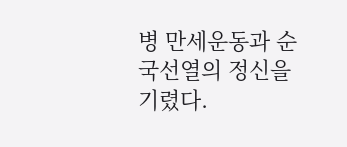병 만세운동과 순국선열의 정신을 기렸다.